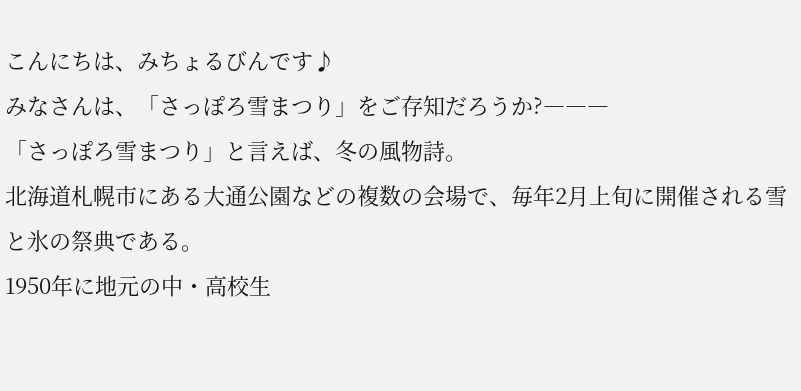こんにちは、みちょるびんです♪
みなさんは、「さっぽろ雪まつり」をご存知だろうか?―――
「さっぽろ雪まつり」と言えば、冬の風物詩。
北海道札幌市にある大通公園などの複数の会場で、毎年2月上旬に開催される雪と氷の祭典である。
1950年に地元の中・高校生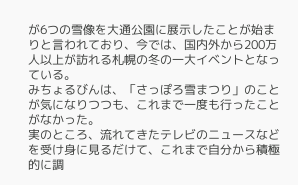が6つの雪像を大通公園に展示したことが始まりと言われており、今では、国内外から200万人以上が訪れる札幌の冬の一大イベントとなっている。
みちょるびんは、「さっぽろ雪まつり」のことが気になりつつも、これまで一度も行ったことがなかった。
実のところ、流れてきたテレビのニュースなどを受け身に見るだけて、これまで自分から積極的に調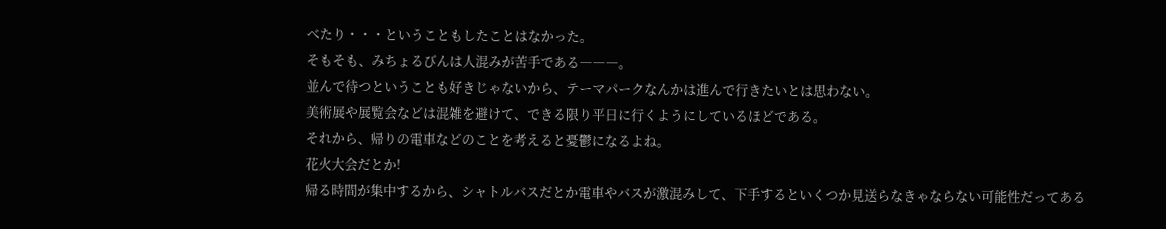べたり・・・ということもしたことはなかった。
そもそも、みちょるびんは人混みが苦手である―――。
並んで待つということも好きじゃないから、テーマパークなんかは進んで行きたいとは思わない。
美術展や展覧会などは混雑を避けて、できる限り平日に行くようにしているほどである。
それから、帰りの電車などのことを考えると憂鬱になるよね。
花火大会だとか!
帰る時間が集中するから、シャトルバスだとか電車やバスが激混みして、下手するといくつか見送らなきゃならない可能性だってある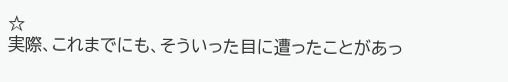☆
実際、これまでにも、そういった目に遭ったことがあっ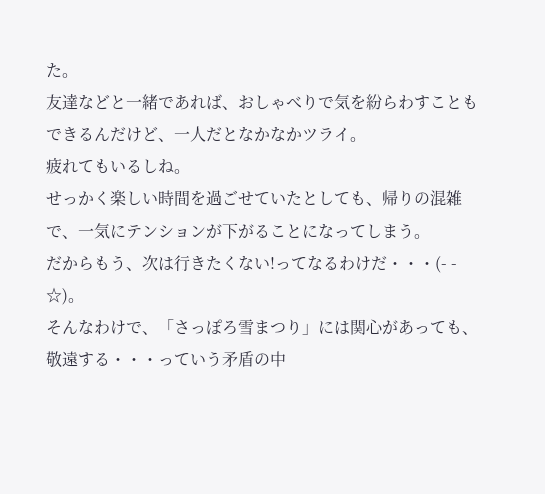た。
友達などと一緒であれば、おしゃべりで気を紛らわすこともできるんだけど、一人だとなかなかツライ。
疲れてもいるしね。
せっかく楽しい時間を過ごせていたとしても、帰りの混雑で、一気にテンションが下がることになってしまう。
だからもう、次は行きたくない!ってなるわけだ・・・(- - ☆)。
そんなわけで、「さっぽろ雪まつり」には関心があっても、敬遠する・・・っていう矛盾の中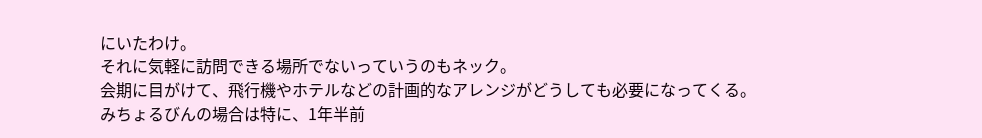にいたわけ。
それに気軽に訪問できる場所でないっていうのもネック。
会期に目がけて、飛行機やホテルなどの計画的なアレンジがどうしても必要になってくる。
みちょるびんの場合は特に、1年半前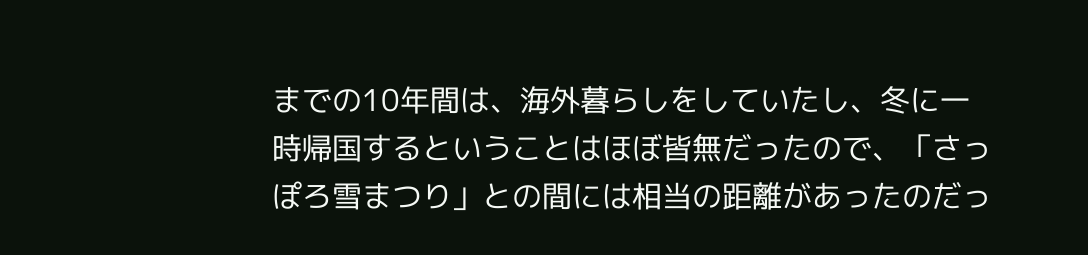までの10年間は、海外暮らしをしていたし、冬に一時帰国するということはほぼ皆無だったので、「さっぽろ雪まつり」との間には相当の距離があったのだっ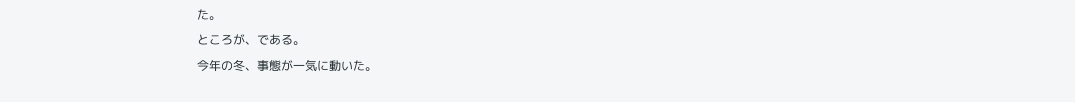た。
ところが、である。
今年の冬、事態が一気に動いた。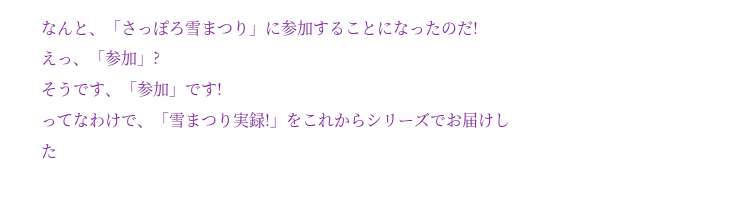なんと、「さっぽろ雪まつり」に参加することになったのだ!
えっ、「参加」?
そうです、「参加」です!
ってなわけで、「雪まつり実録!」をこれからシリーズでお届けした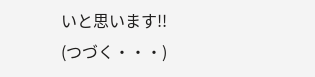いと思います!!
(つづく・・・)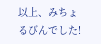以上、みちょるびんでした!